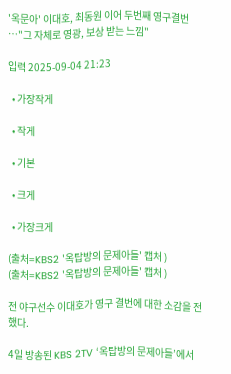'옥문아' 이대호, 최동원 이어 두번째 영구결번⋯"그 자체로 영광, 보상 받는 느낌"

입력 2025-09-04 21:23

  • 가장작게

  • 작게

  • 기본

  • 크게

  • 가장크게

(출처=KBS2 '옥탑방의 문제아들' 캡처 )
(출처=KBS2 '옥탑방의 문제아들' 캡처 )

전 야구선수 이대호가 영구 결번에 대한 소감을 전했다.

4일 방송된 KBS 2TV ‘옥탑방의 문제아들’에서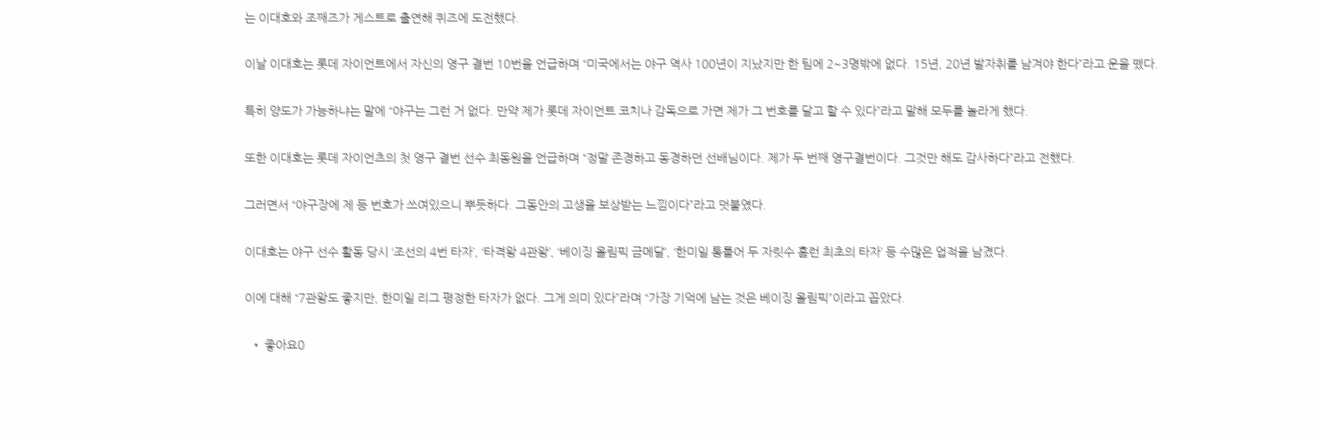는 이대호와 조째즈가 게스트로 출연해 퀴즈에 도전했다.

이날 이대호는 롯데 자이언트에서 자신의 영구 결번 10번을 언급하며 “미국에서는 야구 역사 100년이 지났지만 한 팀에 2~3명밖에 없다. 15년, 20년 발자취를 남겨야 한다”라고 운을 뗐다.

특히 양도가 가능하냐는 말에 “야구는 그런 거 없다. 만약 제가 롯데 자이언트 코치나 감독으로 가면 제가 그 번호를 달고 할 수 있다”라고 말해 모두를 놀라게 했다.

또한 이대호는 롯데 자이언츠의 첫 영구 결번 선수 최동원을 언급하며 “정말 존경하고 동경하던 선배님이다. 제가 두 번째 영구결번이다. 그것만 해도 감사하다”라고 전했다.

그러면서 “야구장에 제 등 번호가 쓰여있으니 뿌듯하다. 그동안의 고생을 보상받는 느낌이다”라고 덧붙였다.

이대호는 야구 선수 활동 당시 ‘조선의 4번 타자’, ‘타격왕 4관왕’, ‘베이징 올림픽 금메달’, ‘한미일 통틀어 두 자릿수 홈런 최초의 타자’ 등 수많은 업적을 남겼다.

이에 대해 “7관왕도 좋지만, 한미일 리그 평정한 타자가 없다. 그게 의미 있다”라며 “가장 기억에 남는 것은 베이징 올림픽”이라고 꼽았다.

  • 좋아요0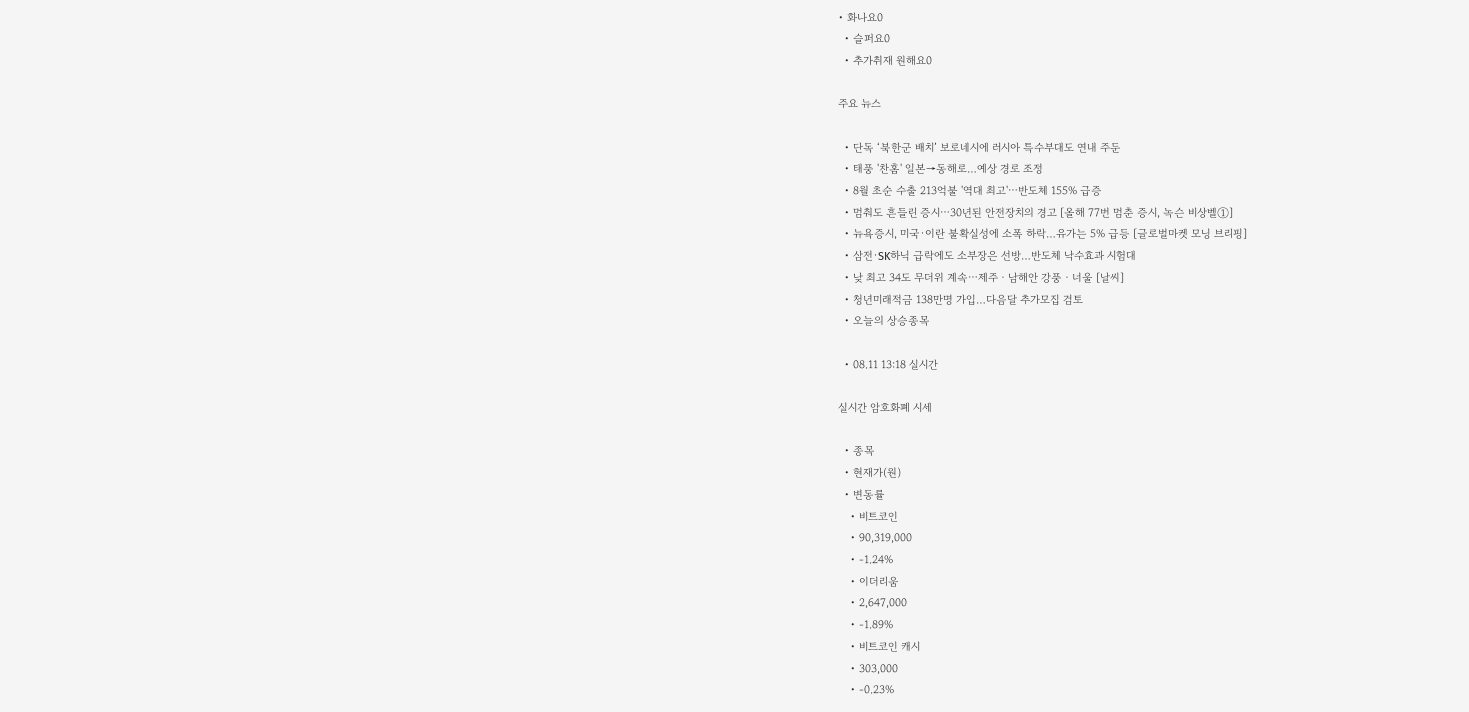• 화나요0
  • 슬퍼요0
  • 추가취재 원해요0

주요 뉴스

  • 단독 ‘북한군 배치’ 보로네시에 러시아 특수부대도 연내 주둔
  • 태풍 '찬홈' 일본→동해로…예상 경로 조정
  • 8월 초순 수출 213억불 '역대 최고'⋯반도체 155% 급증
  • 멈춰도 흔들린 증시⋯30년된 안전장치의 경고 [올해 77번 멈춘 증시, 녹슨 비상벨①]
  • 뉴욕증시, 미국·이란 불확실성에 소폭 하락…유가는 5% 급등 [글로벌마켓 모닝 브리핑]
  • 삼전·SK하닉 급락에도 소부장은 선방…반도체 낙수효과 시험대
  • 낮 최고 34도 무더위 계속⋯제주ㆍ남해안 강풍ㆍ너울 [날씨]
  • 청년미래적금 138만명 가입…다음달 추가모집 검토
  • 오늘의 상승종목

  • 08.11 13:18 실시간

실시간 암호화폐 시세

  • 종목
  • 현재가(원)
  • 변동률
    • 비트코인
    • 90,319,000
    • -1.24%
    • 이더리움
    • 2,647,000
    • -1.89%
    • 비트코인 캐시
    • 303,000
    • -0.23%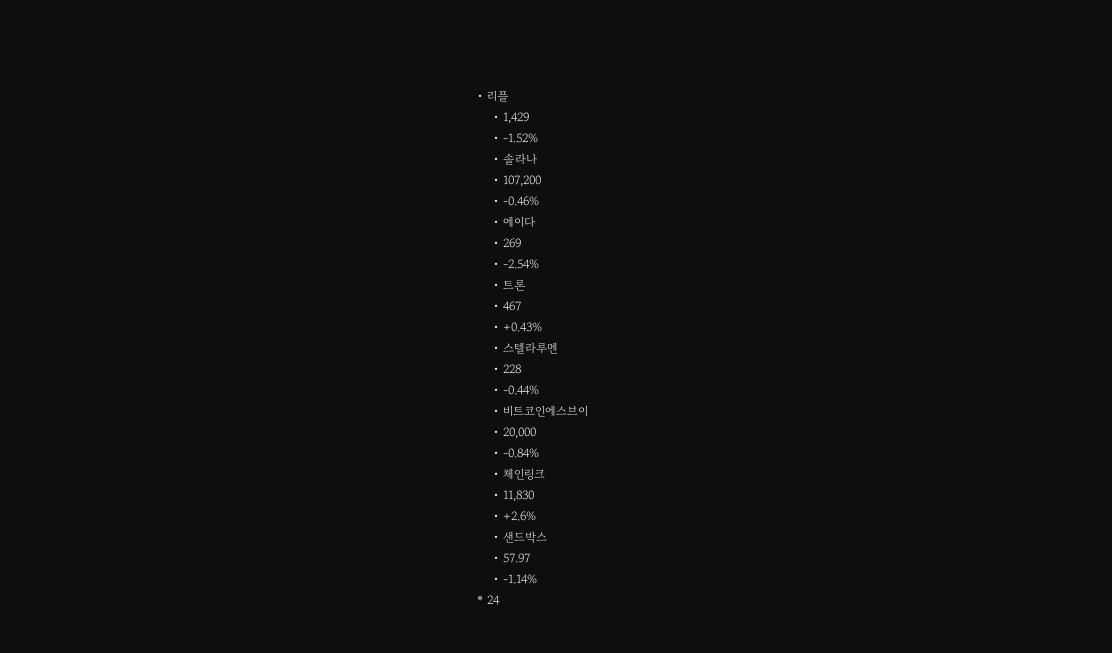• 리플
    • 1,429
    • -1.52%
    • 솔라나
    • 107,200
    • -0.46%
    • 에이다
    • 269
    • -2.54%
    • 트론
    • 467
    • +0.43%
    • 스텔라루멘
    • 228
    • -0.44%
    • 비트코인에스브이
    • 20,000
    • -0.84%
    • 체인링크
    • 11,830
    • +2.6%
    • 샌드박스
    • 57.97
    • -1.14%
* 24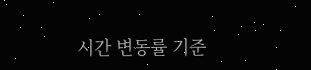시간 변동률 기준